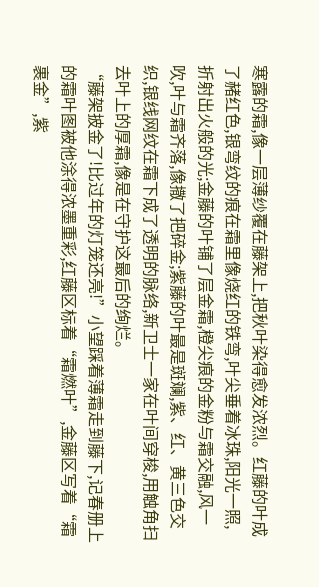寒露的霜,像一层薄纱覆在藤架上,把秋叶染得愈发浓烈。红藤的叶成了赭红色,银弯纹的痕在霜里像烧红的铁弯,叶尖垂着冰珠,阳光一照,折射出火般的光;金藤的叶铺了层金霜,橙尖痕的金粉与霜交融,风一吹,叶与霜齐落,像撒了把碎金;紫藤的叶最是斑斓,紫、红、黄三色交织,银线网纹在霜下成了透明的脉络,新卫士一家在叶间穿梭,用触角扫去叶上的厚霜,像是在守护这最后的绚烂。
“藤架披金了!比过年的灯笼还亮!”小望踩着薄霜走到藤下,记春册上的霜叶图被他涂得浓墨重彩,红藤区标着“霜燃叶”,金藤区写着“霜裹金”,紫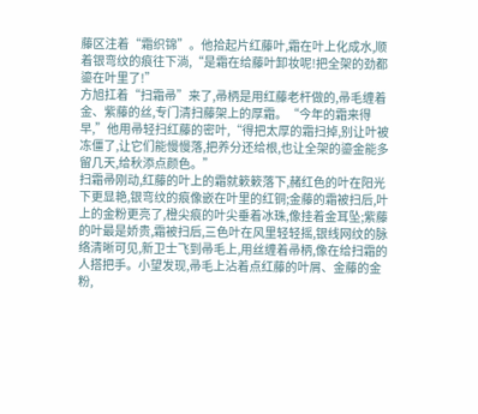藤区注着“霜织锦”。他拾起片红藤叶,霜在叶上化成水,顺着银弯纹的痕往下淌,“是霜在给藤叶卸妆呢!把全架的劲都鎏在叶里了!”
方旭扛着“扫霜帚”来了,帚柄是用红藤老杆做的,帚毛缠着金、紫藤的丝,专门清扫藤架上的厚霜。“今年的霜来得早,”他用帚轻扫红藤的密叶,“得把太厚的霜扫掉,别让叶被冻僵了,让它们能慢慢落,把养分还给根,也让全架的鎏金能多留几天,给秋添点颜色。”
扫霜帚刚动,红藤的叶上的霜就簌簌落下,赭红色的叶在阳光下更显艳,银弯纹的痕像嵌在叶里的红铜;金藤的霜被扫后,叶上的金粉更亮了,橙尖痕的叶尖垂着冰珠,像挂着金耳坠;紫藤的叶最是娇贵,霜被扫后,三色叶在风里轻轻摇,银线网纹的脉络清晰可见,新卫士飞到帚毛上,用丝缠着帚柄,像在给扫霜的人搭把手。小望发现,帚毛上沾着点红藤的叶屑、金藤的金粉,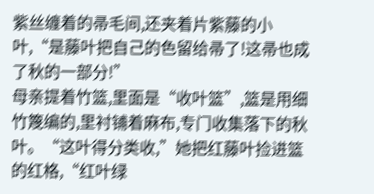紫丝缠着的帚毛间,还夹着片紫藤的小叶,“是藤叶把自己的色留给帚了!这帚也成了秋的一部分!”
母亲提着竹篮,里面是“收叶篮”,篮是用细竹篾编的,里衬铺着麻布,专门收集落下的秋叶。“这叶得分类收,”她把红藤叶捡进篮的红格,“红叶绿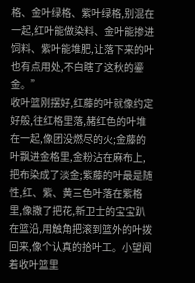格、金叶绿格、紫叶绿格,别混在一起,红叶能做染料、金叶能掺进饲料、紫叶能堆肥,让落下来的叶也有点用处,不白瞎了这秋的鎏金。”
收叶篮刚摆好,红藤的叶就像约定好般,往红格里落,赭红色的叶堆在一起,像团没燃尽的火;金藤的叶飘进金格里,金粉沾在麻布上,把布染成了淡金;紫藤的叶最是随性,红、紫、黄三色叶落在紫格里,像撒了把花,新卫士的宝宝趴在篮沿,用触角把滚到篮外的叶拨回来,像个认真的拾叶工。小望闻着收叶篮里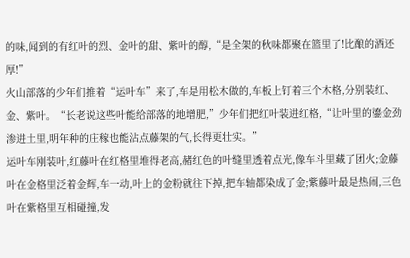的味,闻到的有红叶的烈、金叶的甜、紫叶的醇,“是全架的秋味都聚在篮里了!比酿的酒还厚!”
火山部落的少年们推着“运叶车”来了,车是用松木做的,车板上钉着三个木格,分别装红、金、紫叶。“长老说这些叶能给部落的地增肥,”少年们把红叶装进红格,“让叶里的鎏金劲渗进土里,明年种的庄稼也能沾点藤架的气,长得更壮实。”
运叶车刚装叶,红藤叶在红格里堆得老高,赭红色的叶缝里透着点光,像车斗里藏了团火;金藤叶在金格里泛着金辉,车一动,叶上的金粉就往下掉,把车轴都染成了金;紫藤叶最是热闹,三色叶在紫格里互相碰撞,发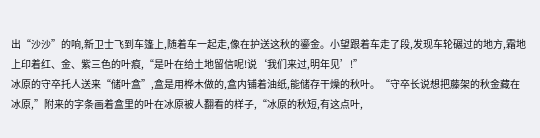出“沙沙”的响,新卫士飞到车篷上,随着车一起走,像在护送这秋的鎏金。小望跟着车走了段,发现车轮碾过的地方,霜地上印着红、金、紫三色的叶痕,“是叶在给土地留信呢!说‘我们来过,明年见’!”
冰原的守卒托人送来“储叶盒”,盒是用桦木做的,盒内铺着油纸,能储存干燥的秋叶。“守卒长说想把藤架的秋金藏在冰原,”附来的字条画着盒里的叶在冰原被人翻看的样子,“冰原的秋短,有这点叶,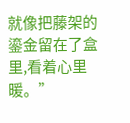就像把藤架的鎏金留在了盒里,看着心里暖。”